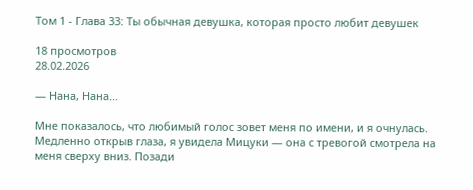Том 1 - Глава 33: Ты обычная девушка, которая просто любит девушек

18 просмотров
28.02.2026

— Нана, Нана...

Мне показалось, что любимый голос зовет меня по имени, и я очнулась.
Медленно открыв глаза, я увидела Мицуки — она с тревогой смотрела на меня сверху вниз. Позади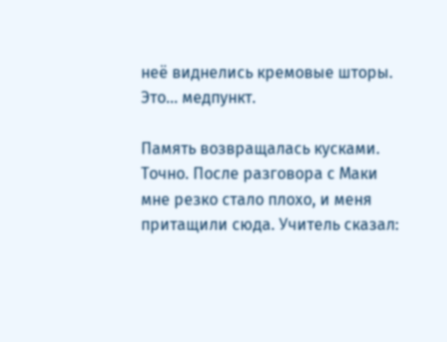неё виднелись кремовые шторы. Это... медпункт.

Память возвращалась кусками.
Точно. После разговора с Маки мне резко стало плохо, и меня притащили сюда. Учитель сказал: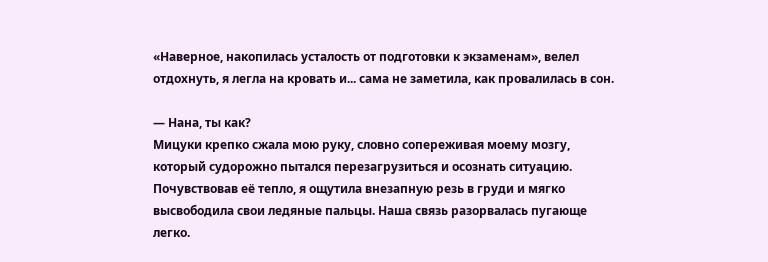«Наверное, накопилась усталость от подготовки к экзаменам», велел отдохнуть, я легла на кровать и... сама не заметила, как провалилась в сон.

— Нана, ты как?
Мицуки крепко сжала мою руку, словно сопереживая моему мозгу, который судорожно пытался перезагрузиться и осознать ситуацию.
Почувствовав её тепло, я ощутила внезапную резь в груди и мягко высвободила свои ледяные пальцы. Наша связь разорвалась пугающе легко.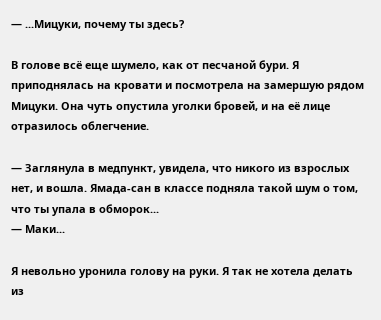— ...Мицуки, почему ты здесь?

В голове всё еще шумело, как от песчаной бури. Я приподнялась на кровати и посмотрела на замершую рядом Мицуки. Она чуть опустила уголки бровей, и на её лице отразилось облегчение.

— Заглянула в медпункт, увидела, что никого из взрослых нет, и вошла. Ямада-сан в классе подняла такой шум о том, что ты упала в обморок...
— Маки...

Я невольно уронила голову на руки. Я так не хотела делать из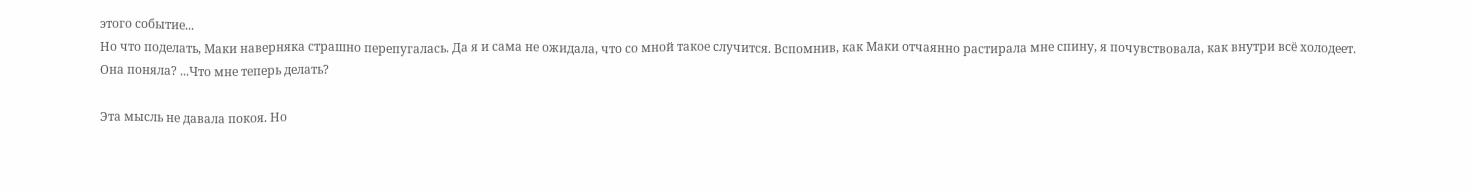этого событие...
Но что поделать, Маки наверняка страшно перепугалась. Да я и сама не ожидала, что со мной такое случится. Вспомнив, как Маки отчаянно растирала мне спину, я почувствовала, как внутри всё холодеет.
Она поняла? ...Что мне теперь делать?

Эта мысль не давала покоя. Но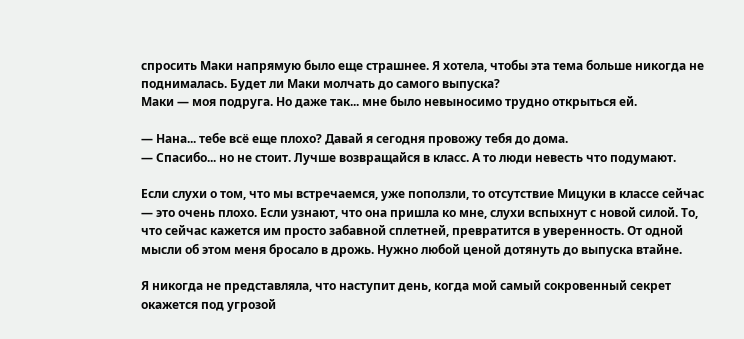спросить Маки напрямую было еще страшнее. Я хотела, чтобы эта тема больше никогда не поднималась. Будет ли Маки молчать до самого выпуска?
Маки — моя подруга. Но даже так... мне было невыносимо трудно открыться ей.

— Нана... тебе всё еще плохо? Давай я сегодня провожу тебя до дома.
— Спасибо... но не стоит. Лучше возвращайся в класс. А то люди невесть что подумают.

Если слухи о том, что мы встречаемся, уже поползли, то отсутствие Мицуки в классе сейчас — это очень плохо. Если узнают, что она пришла ко мне, слухи вспыхнут с новой силой. То, что сейчас кажется им просто забавной сплетней, превратится в уверенность. От одной мысли об этом меня бросало в дрожь. Нужно любой ценой дотянуть до выпуска втайне.

Я никогда не представляла, что наступит день, когда мой самый сокровенный секрет окажется под угрозой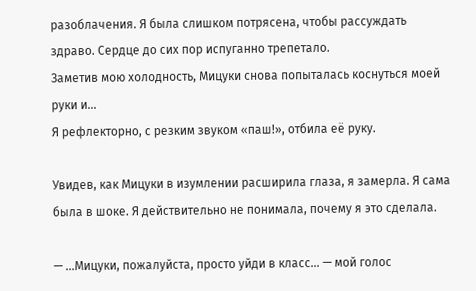разоблачения. Я была слишком потрясена, чтобы рассуждать здраво. Сердце до сих пор испуганно трепетало.
Заметив мою холодность, Мицуки снова попыталась коснуться моей руки и...
Я рефлекторно, с резким звуком «паш!», отбила её руку.

Увидев, как Мицуки в изумлении расширила глаза, я замерла. Я сама была в шоке. Я действительно не понимала, почему я это сделала.

— ...Мицуки, пожалуйста, просто уйди в класс... — мой голос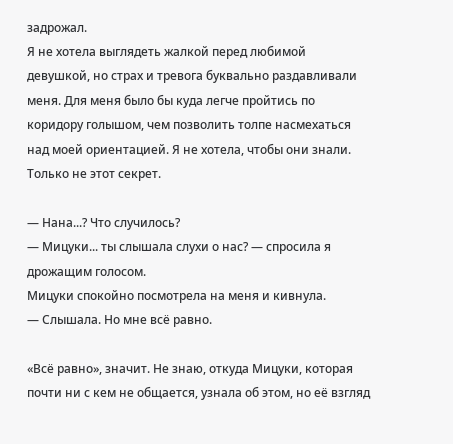задрожал.
Я не хотела выглядеть жалкой перед любимой девушкой, но страх и тревога буквально раздавливали меня. Для меня было бы куда легче пройтись по коридору голышом, чем позволить толпе насмехаться над моей ориентацией. Я не хотела, чтобы они знали. Только не этот секрет.

— Нана...? Что случилось?
— Мицуки... ты слышала слухи о нас? — спросила я дрожащим голосом.
Мицуки спокойно посмотрела на меня и кивнула.
— Слышала. Но мне всё равно.

«Всё равно», значит. Не знаю, откуда Мицуки, которая почти ни с кем не общается, узнала об этом, но её взгляд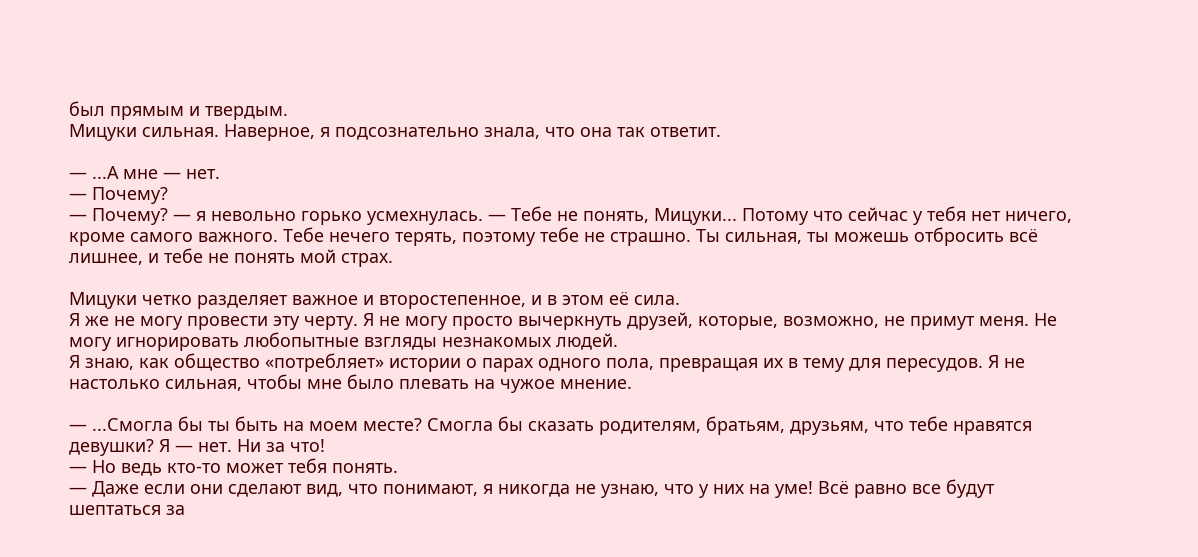был прямым и твердым.
Мицуки сильная. Наверное, я подсознательно знала, что она так ответит.

— ...А мне — нет.
— Почему?
— Почему? — я невольно горько усмехнулась. — Тебе не понять, Мицуки... Потому что сейчас у тебя нет ничего, кроме самого важного. Тебе нечего терять, поэтому тебе не страшно. Ты сильная, ты можешь отбросить всё лишнее, и тебе не понять мой страх.

Мицуки четко разделяет важное и второстепенное, и в этом её сила.
Я же не могу провести эту черту. Я не могу просто вычеркнуть друзей, которые, возможно, не примут меня. Не могу игнорировать любопытные взгляды незнакомых людей.
Я знаю, как общество «потребляет» истории о парах одного пола, превращая их в тему для пересудов. Я не настолько сильная, чтобы мне было плевать на чужое мнение.

— ...Смогла бы ты быть на моем месте? Смогла бы сказать родителям, братьям, друзьям, что тебе нравятся девушки? Я — нет. Ни за что!
— Но ведь кто-то может тебя понять.
— Даже если они сделают вид, что понимают, я никогда не узнаю, что у них на уме! Всё равно все будут шептаться за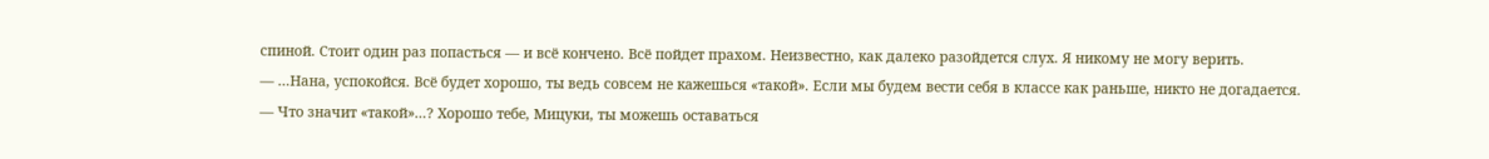спиной. Стоит один раз попасться — и всё кончено. Всё пойдет прахом. Неизвестно, как далеко разойдется слух. Я никому не могу верить.
— ...Нана, успокойся. Всё будет хорошо, ты ведь совсем не кажешься «такой». Если мы будем вести себя в классе как раньше, никто не догадается.
— Что значит «такой»...? Хорошо тебе, Мицуки, ты можешь оставаться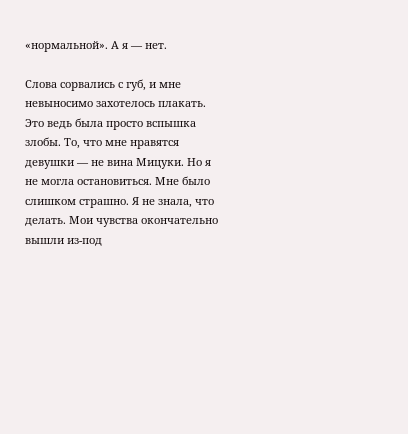«нормальной». А я — нет.

Слова сорвались с губ, и мне невыносимо захотелось плакать.
Это ведь была просто вспышка злобы. То, что мне нравятся девушки — не вина Мицуки. Но я не могла остановиться. Мне было слишком страшно. Я не знала, что делать. Мои чувства окончательно вышли из-под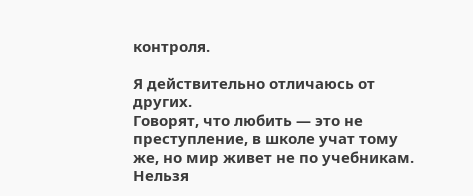контроля.

Я действительно отличаюсь от других.
Говорят, что любить — это не преступление, в школе учат тому же, но мир живет не по учебникам. Нельзя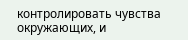контролировать чувства окружающих, и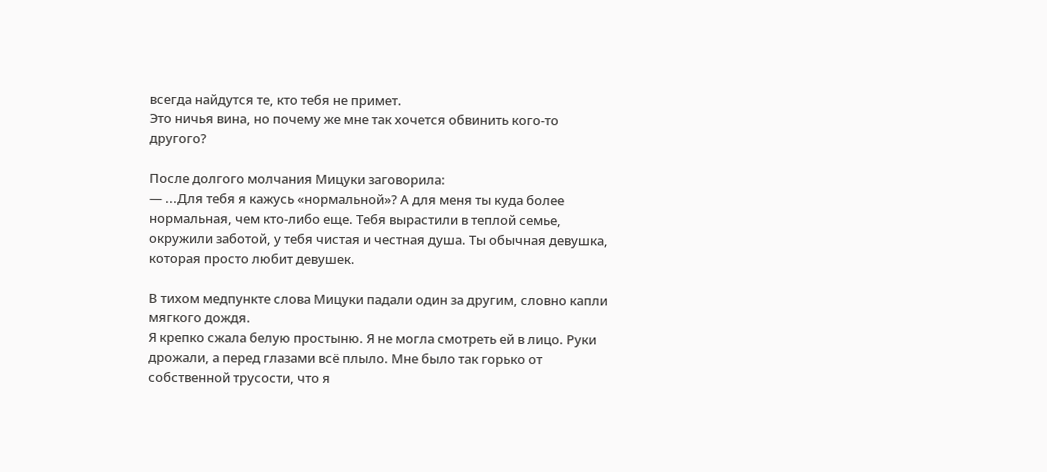всегда найдутся те, кто тебя не примет.
Это ничья вина, но почему же мне так хочется обвинить кого-то другого?

После долгого молчания Мицуки заговорила:
— ...Для тебя я кажусь «нормальной»? А для меня ты куда более нормальная, чем кто-либо еще. Тебя вырастили в теплой семье, окружили заботой, у тебя чистая и честная душа. Ты обычная девушка, которая просто любит девушек.

В тихом медпункте слова Мицуки падали один за другим, словно капли мягкого дождя.
Я крепко сжала белую простыню. Я не могла смотреть ей в лицо. Руки дрожали, а перед глазами всё плыло. Мне было так горько от собственной трусости, что я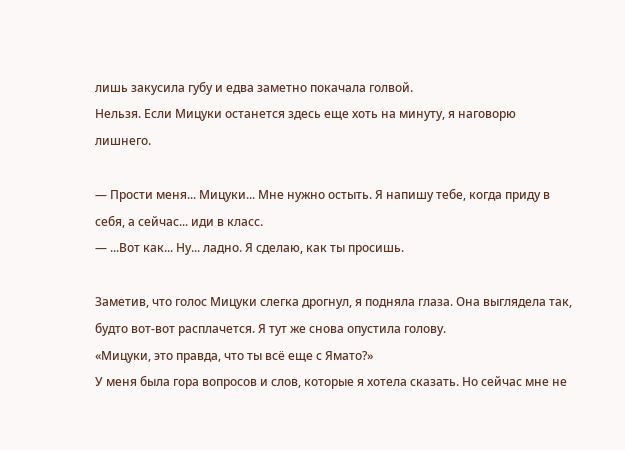лишь закусила губу и едва заметно покачала голвой.
Нельзя. Если Мицуки останется здесь еще хоть на минуту, я наговорю лишнего.

— Прости меня... Мицуки... Мне нужно остыть. Я напишу тебе, когда приду в себя, а сейчас... иди в класс.
— ...Вот как... Ну... ладно. Я сделаю, как ты просишь.

Заметив, что голос Мицуки слегка дрогнул, я подняла глаза. Она выглядела так, будто вот-вот расплачется. Я тут же снова опустила голову.
«Мицуки, это правда, что ты всё еще с Ямато?»
У меня была гора вопросов и слов, которые я хотела сказать. Но сейчас мне не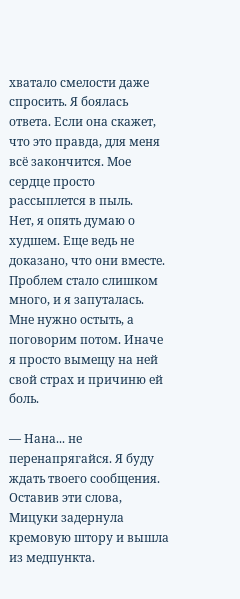хватало смелости даже спросить. Я боялась ответа. Если она скажет, что это правда, для меня всё закончится. Мое сердце просто рассыплется в пыль.
Нет, я опять думаю о худшем. Еще ведь не доказано, что они вместе. Проблем стало слишком много, и я запуталась. Мне нужно остыть, а поговорим потом. Иначе я просто вымещу на ней свой страх и причиню ей боль.

— Нана... не перенапрягайся. Я буду ждать твоего сообщения.
Оставив эти слова, Мицуки задернула кремовую штору и вышла из медпункта.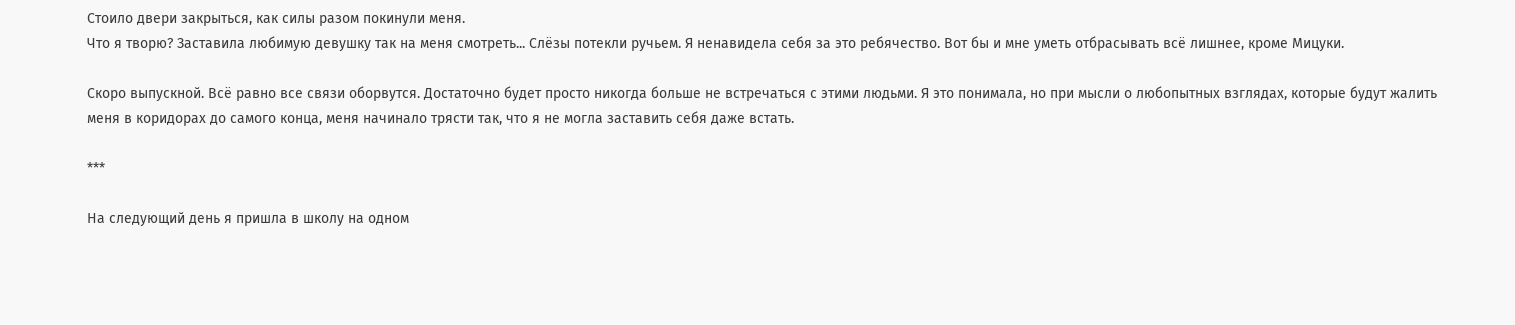Стоило двери закрыться, как силы разом покинули меня.
Что я творю? Заставила любимую девушку так на меня смотреть... Слёзы потекли ручьем. Я ненавидела себя за это ребячество. Вот бы и мне уметь отбрасывать всё лишнее, кроме Мицуки.

Скоро выпускной. Всё равно все связи оборвутся. Достаточно будет просто никогда больше не встречаться с этими людьми. Я это понимала, но при мысли о любопытных взглядах, которые будут жалить меня в коридорах до самого конца, меня начинало трясти так, что я не могла заставить себя даже встать.

***

На следующий день я пришла в школу на одном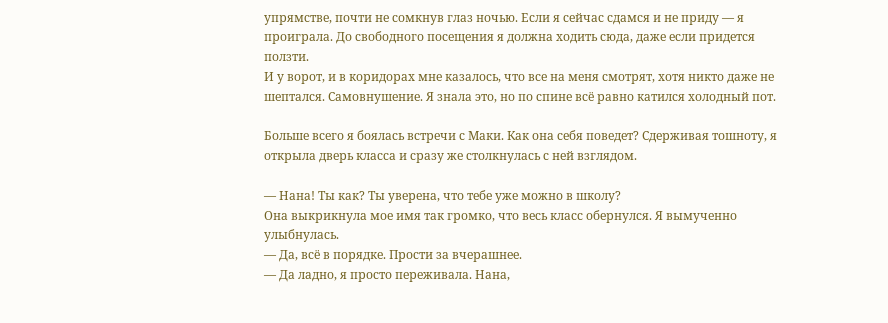упрямстве, почти не сомкнув глаз ночью. Если я сейчас сдамся и не приду — я проиграла. До свободного посещения я должна ходить сюда, даже если придется ползти.
И у ворот, и в коридорах мне казалось, что все на меня смотрят, хотя никто даже не шептался. Самовнушение. Я знала это, но по спине всё равно катился холодный пот.

Больше всего я боялась встречи с Маки. Как она себя поведет? Сдерживая тошноту, я открыла дверь класса и сразу же столкнулась с ней взглядом.

— Нана! Ты как? Ты уверена, что тебе уже можно в школу?
Она выкрикнула мое имя так громко, что весь класс обернулся. Я вымученно улыбнулась.
— Да, всё в порядке. Прости за вчерашнее.
— Да ладно, я просто переживала. Нана,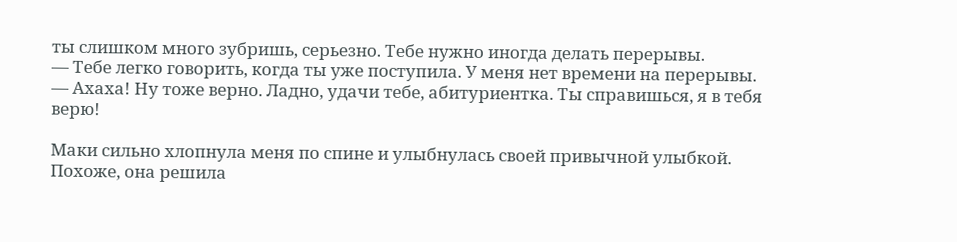ты слишком много зубришь, серьезно. Тебе нужно иногда делать перерывы.
— Тебе легко говорить, когда ты уже поступила. У меня нет времени на перерывы.
— Ахаха! Ну тоже верно. Ладно, удачи тебе, абитуриентка. Ты справишься, я в тебя верю!

Маки сильно хлопнула меня по спине и улыбнулась своей привычной улыбкой.
Похоже, она решила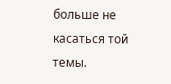больше не касаться той темы.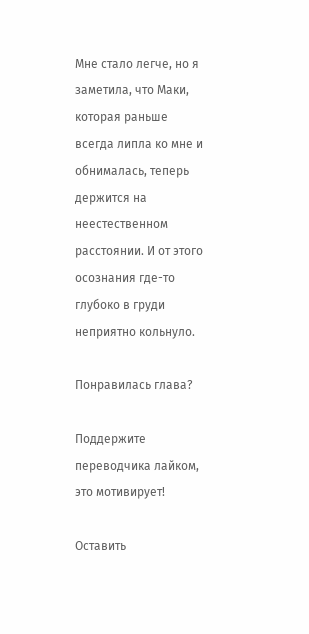Мне стало легче, но я заметила, что Маки, которая раньше всегда липла ко мне и обнималась, теперь держится на неестественном расстоянии. И от этого осознания где-то глубоко в груди неприятно кольнуло.

Понравилась глава?

Поддержите переводчика лайком, это мотивирует!

Оставить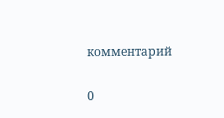комментарий

0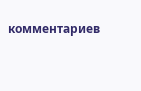комментариев